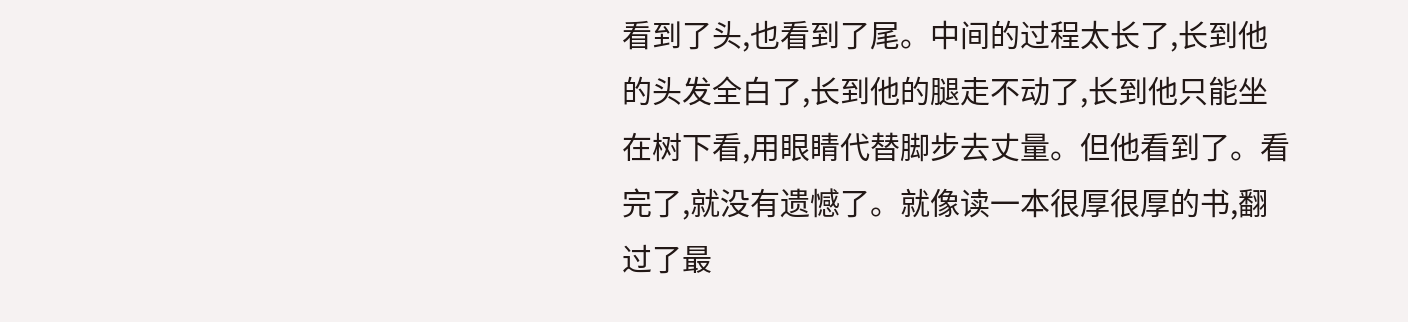看到了头,也看到了尾。中间的过程太长了,长到他的头发全白了,长到他的腿走不动了,长到他只能坐在树下看,用眼睛代替脚步去丈量。但他看到了。看完了,就没有遗憾了。就像读一本很厚很厚的书,翻过了最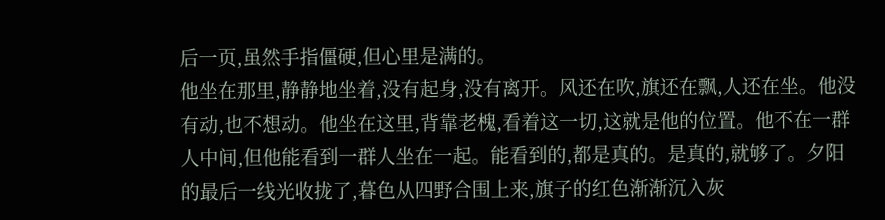后一页,虽然手指僵硬,但心里是满的。
他坐在那里,静静地坐着,没有起身,没有离开。风还在吹,旗还在飘,人还在坐。他没有动,也不想动。他坐在这里,背靠老槐,看着这一切,这就是他的位置。他不在一群人中间,但他能看到一群人坐在一起。能看到的,都是真的。是真的,就够了。夕阳的最后一线光收拢了,暮色从四野合围上来,旗子的红色渐渐沉入灰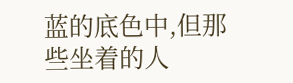蓝的底色中,但那些坐着的人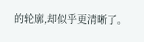的轮廓,却似乎更清晰了。